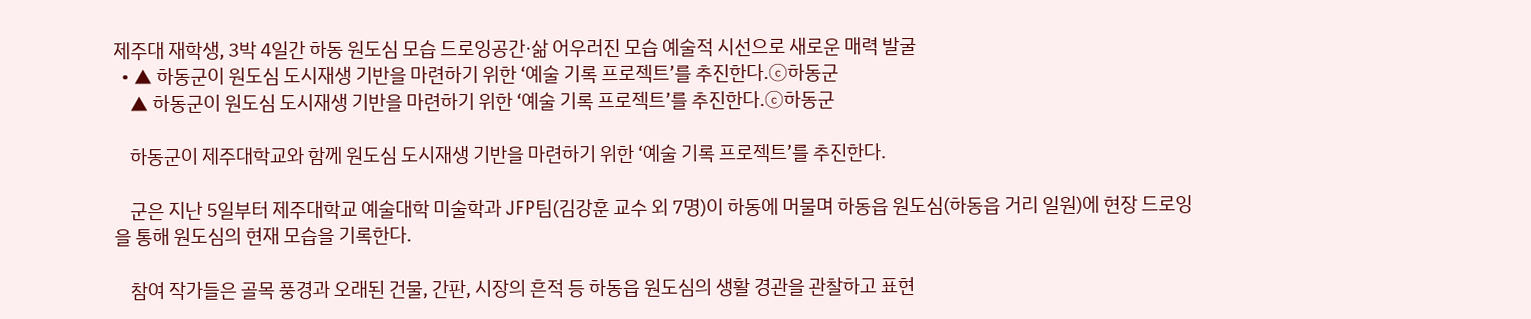제주대 재학생, 3박 4일간 하동 원도심 모습 드로잉공간·삶 어우러진 모습 예술적 시선으로 새로운 매력 발굴
  • ▲ 하동군이 원도심 도시재생 기반을 마련하기 위한 ‘예술 기록 프로젝트’를 추진한다.ⓒ하동군
    ▲ 하동군이 원도심 도시재생 기반을 마련하기 위한 ‘예술 기록 프로젝트’를 추진한다.ⓒ하동군

    하동군이 제주대학교와 함께 원도심 도시재생 기반을 마련하기 위한 ‘예술 기록 프로젝트’를 추진한다.

    군은 지난 5일부터 제주대학교 예술대학 미술학과 JFP팀(김강훈 교수 외 7명)이 하동에 머물며 하동읍 원도심(하동읍 거리 일원)에 현장 드로잉을 통해 원도심의 현재 모습을 기록한다.

    참여 작가들은 골목 풍경과 오래된 건물, 간판, 시장의 흔적 등 하동읍 원도심의 생활 경관을 관찰하고 표현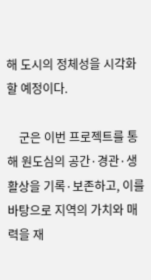해 도시의 정체성을 시각화할 예정이다.

    군은 이번 프로젝트를 통해 원도심의 공간·경관·생활상을 기록·보존하고, 이를 바탕으로 지역의 가치와 매력을 재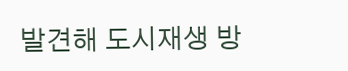발견해 도시재생 방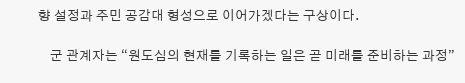향 설정과 주민 공감대 형성으로 이어가겠다는 구상이다.

    군 관계자는 “원도심의 현재를 기록하는 일은 곧 미래를 준비하는 과정”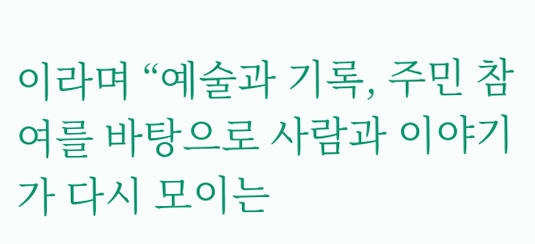이라며 “예술과 기록, 주민 참여를 바탕으로 사람과 이야기가 다시 모이는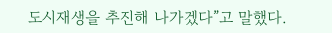도시재생을 추진해 나가겠다”고 말했다.